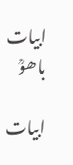ابیات باھوؒ

ابیات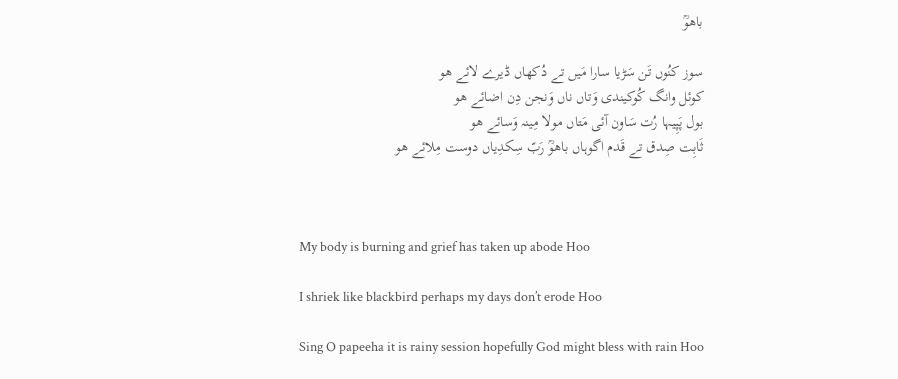باھوؒ

سوز کنُوں تَن سَڑیا سارا مَیں تے دُکھاں ڈیرے لائے ھو
کوئل وانگ کُوکیندی وَتاں ناں وَنجن دِن اضائے ھو
بول پَپِیہا رُت سَاون آئی مَتاں مولا مِینہ وَسائے ھو
ثَابِت صِدق تے قَدم اگوہاں باھوؒ رَبّ سِکدِیاں دوست مِلائے ھو



My body is burning and grief has taken up abode Hoo

I shriek like blackbird perhaps my days don’t erode Hoo

Sing O papeeha it is rainy session hopefully God might bless with rain Hoo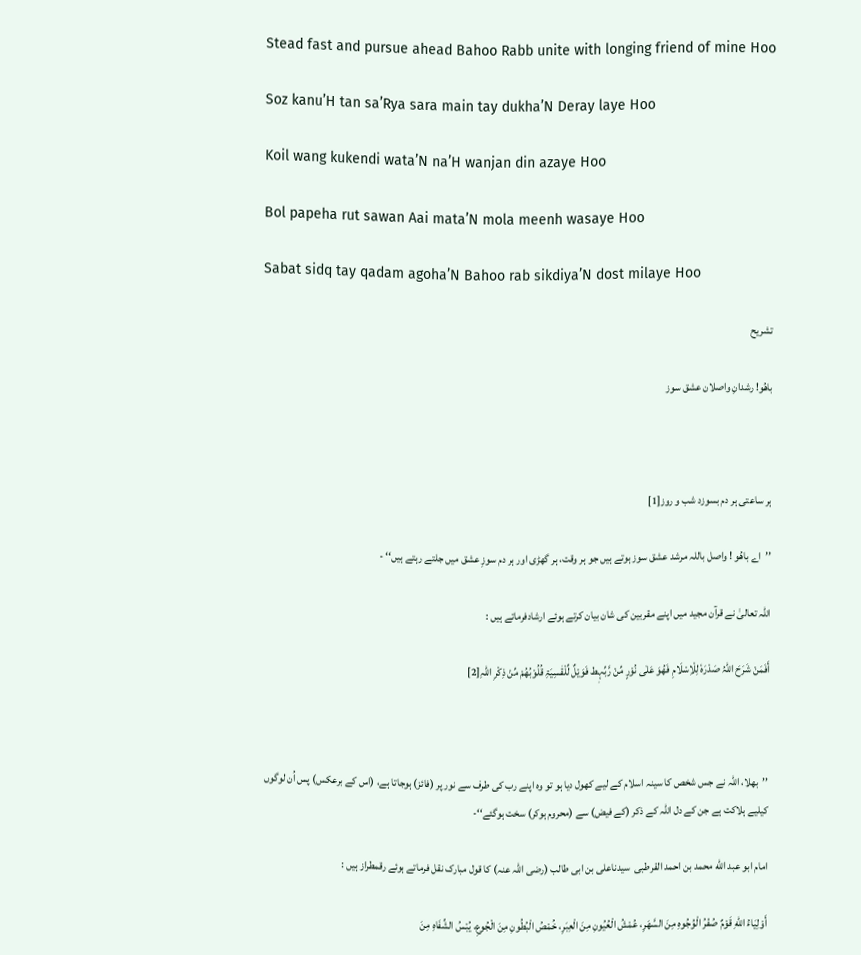Stead fast and pursue ahead Bahoo Rabb unite with longing friend of mine Hoo

Soz kanu’H tan sa’Rya sara main tay dukha’N Deray laye Hoo

Koil wang kukendi wata’N na’H wanjan din azaye Hoo

Bol papeha rut sawan Aai mata’N mola meenh wasaye Hoo

Sabat sidq tay qadam agoha’N Bahoo rab sikdiya’N dost milaye Hoo

تشریح

باھُو! رشدانِ واصلان عشق سوز



ہر ساعتی ہر دم بسوزد شب و روز[1]

’’اے باھُو ! واصل باللہ مرشد عشق سوز ہوتے ہیں جو ہر وقت، ہر گھڑی اور ہر دم سوزِ عشق میں جلتے رہتے ہیں‘‘ -

اللہ تعالیٰ نے قرآن مجید میں اپنے مقربین کی شان بیان کرتے ہوئے ارشادفرماتے ہیں :

أَفَمَنْ شَرَحَ اللہُ صَدْرَہٗ لِلْاِسْلَامِ فَھُوَ عَلٰی نُوْرٍ مِّنْ رَّبِّہٖط فَوَیْلٌ لِّلْقٰسِیَۃِ قُلُوْبُھُمْ مِّنْ ذِکْرِ اللہِ[2]



’’بھلا، اللہ نے جس شخص کا سینہ اسلام کے لیے کھول دیا ہو تو وہ اپنے رب کی طرف سے نور پر (فائز) ہوجاتا ہے، (اس کے برعکس) پس اُن لوگوں کیلیے ہلاکت ہے جن کے دل اللہ کے ذکر (کے فیض) سے (محروم ہوکر) سخت ہوگئے‘‘-

امام ابو عبد الله محمد بن احمد القرطبی  سیدناعلی بن ابی طالب (رضی اللہ عنہ) کا قول مبارک نقل فرماتے ہوئے رقمطراز ہیں :

أَوْلِيَاءُ اللهِ قَوْمٌ صُفْرُ الْوُجُوهِ مِنَ السَّهَرِ، عُمْشُ الْعُيُونِ مِنَ الْعِبَرِ، خُمْصُ الْبُطُونِ مِنَ الْجُوعِ، يُبْسُ الشِّفَاهِ مِنَ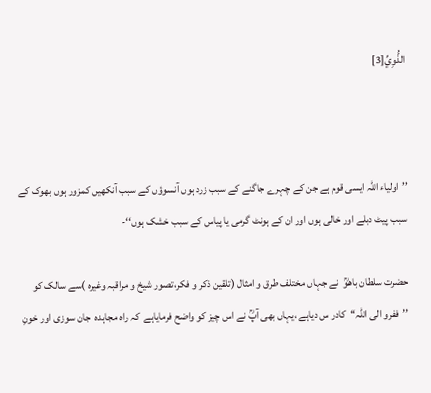الذُّوِيِّ[3]



’’اولیاء اللہ ایسی قوم ہے جن کے چہرے جاگنے کے سبب زرد ہوں آنسوؤں کے سبب آنکھیں کمزور ہوں بھوک کے سبب پیٹ دبلے اور خالی ہوں اور ان کے ہونٹ گرمی یا پیاس کے سبب خشک ہوں‘‘-

حضرت سلطان باھوؒ  نے جہاں مختلف طرق و امثال (تلقین ذکر و فکر،تصور شیخ و مراقبہ وغیرہ )سے سالک کو ’’ففرو الی اللہ‘‘کادر س دیاہے ،یہاں بھی آپؒ نے اس چیز کو واضح فرمایاہے  کہ راہ مجاہدہ  جان سوزی اور خونِ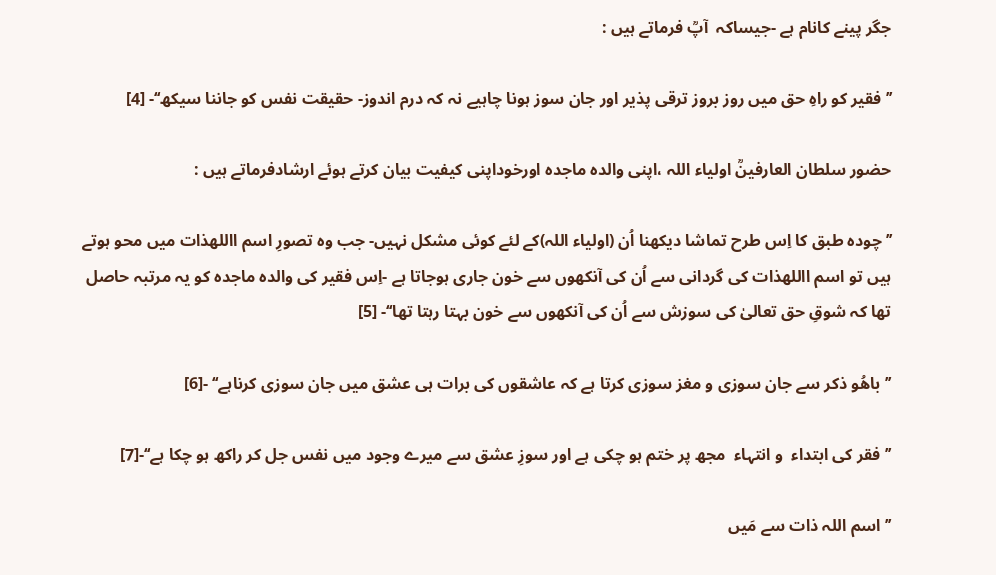جگر پینے کانام ہے -جیساکہ  آپؒ فرماتے ہیں :

’’فقیر کو راہِ حق میں روز بروز ترقی پذیر اور جان سوز ہونا چاہیے نہ کہ درم اندوز- حقیقت نفس کو جاننا سیکھ‘‘- [4]

حضور سلطان العارفینؒ اولیاء اللہ ،اپنی والدہ ماجدہ اورخوداپنی کیفیت بیان کرتے ہوئے ارشادفرماتے ہیں :

’’چودہ طبق کا اِس طرح تماشا دیکھنا اُن (اولیاء اللہ)کے لئے کوئی مشکل نہیں- جب وہ تصورِ اسم االلهذات میں محو ہوتے ہیں تو اسم االلهذات کی گردانی سے اُن کی آنکھوں سے خون جاری ہوجاتا ہے -اِس فقیر کی والدہ ماجدہ کو یہ مرتبہ حاصل تھا کہ شوقِ حق تعالیٰ کی سوزش سے اُن کی آنکھوں سے خون بہتا رہتا تھا‘‘- [5]

’’باھُو ذکر سے جان سوزی و مغز سوزی کرتا ہے کہ عاشقوں کی برات ہی عشق میں جان سوزی کرناہے‘‘ -[6]

’’فقر کی ابتداء  و انتہاء  مجھ پر ختم ہو چکی ہے اور سوزِ عشق سے میرے وجود میں نفس جل کر راکھ ہو چکا ہے‘‘-[7]

’’اسم اللہ ذات سے مَیں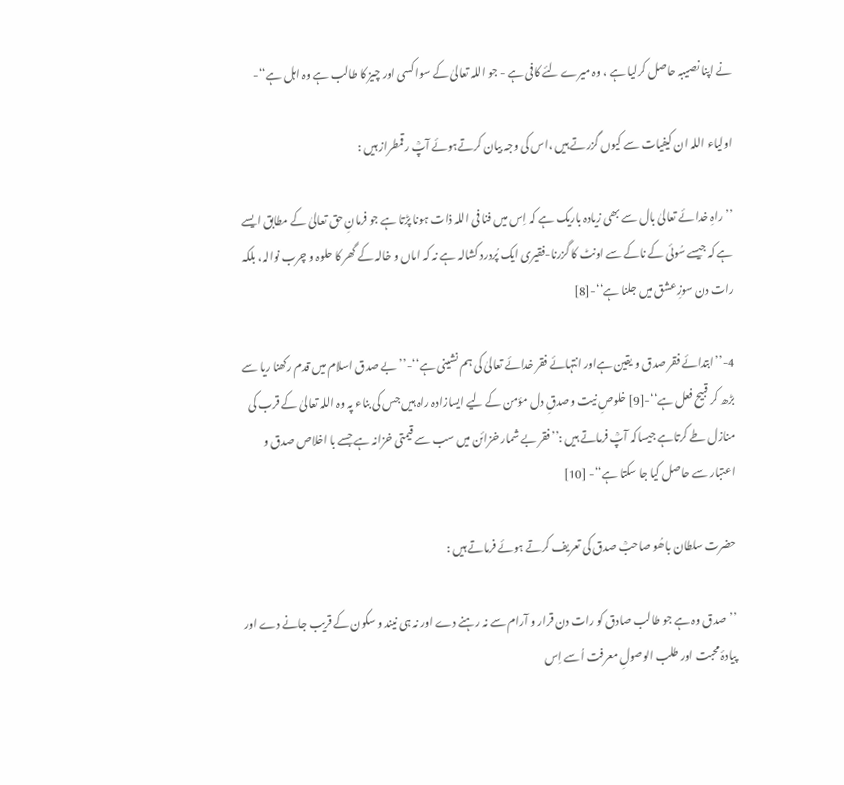نے اپنا نصیبہ حاصل کرلیا ہے ، وہ میرے لئے کافی ہے - جو اللہ تعالیٰ کے سوا کسی اور چیز کا طالب ہے وہ اہل ہے‘‘-

اولیاء اللہ ان کیفیات سے کیوں گزرتے ہیں ،اس کی وجہ بیان کرتےہوئے آپؒ رقمطراز ہیں :

’’راہِ خدا ئے تعالیٰ بال سے بھی زیادہ باریک ہے کہ اِس میں فنا فی اللہ ذات ہونا پڑتا ہے جو فرمانِ حق تعالیٰ کے مطابق ایسے ہے کہ جیسے سُوئی کے ناکے سے اونٹ کا گزرنا-فقیری ایک پُردرد کشالہ ہے نہ کہ اماں و خالہ کے گھر کا حلوہ و چرب نوالہ، بلکہ رات دن سوزِ عشق میں جلنا ہے‘‘-[8]

4-’’ابتدائے فقر صدق و یقین ہےاور انتہائے فقر خدائے تعالیٰ کی ہم نشینی ہے‘‘-’’بے صدق اسلام میں قدم رکھنا ریا سے بڑھ کر قبیح فعل ہے‘‘-[9] خلوصِ نیت وصدقِ دل مؤمن کے لیے ایسازادہ راہ ہیں جس کی بناء پہ وہ اللہ تعالیٰ کے قرب کی منازل طے کرتاہے جیساکہ آپؒ فرماتے ہیں :’’فقر بے شمار خزائن میں سب سے قیمتی خزانہ ہے جسے با اخلاص صدق و اعتبار سے حاصل کیا جا سکتا ہے‘‘- [10]

حضرت سلطان باھُو صاحبؒ صدق کی تعریف کرتے ہوئے فرماتے ہیں :

’’صدق وہ ہے جو طالب صادق کو رات دن قرار و آرام سے نہ رہنے دے اور نہ ہی نیند و سکون کے قریب جانے دے اور پیادۂ محبت اور طلب الوصولِ معرفت اُسے اِس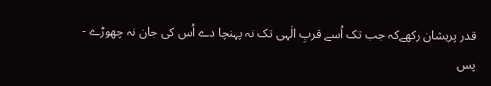قدر پریشان رکھےکہ جب تک اُسے قربِ الٰہی تک نہ پہنچا دے اُس کی جان نہ چھوڑے - پس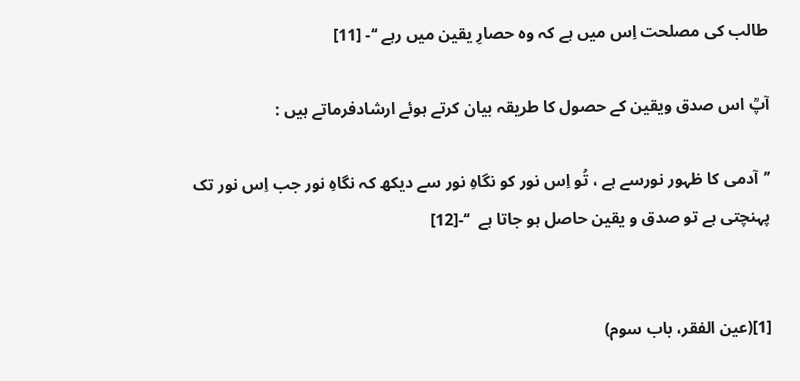طالب کی مصلحت اِس میں ہے کہ وہ حصارِ یقین میں رہے ‘‘- [11]

آپؒ اس صدق ویقین کے حصول کا طریقہ بیان کرتے ہوئے ارشادفرماتے ہیں :

’’آدمی کا ظہور نورسے ہے ، تُو اِس نور کو نگاہِ نور سے دیکھ کہ نگاہِ نور جب اِس نور تک پہنچتی ہے تو صدق و یقین حاصل ہو جاتا ہے  ‘‘-[12]


[1](عین الفقر، باب سوم)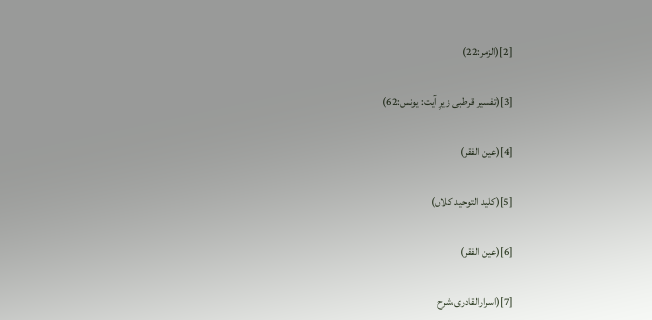[2](الزمر:22)

[3](تفسیر قرطبی زیرِ آیت: یونس:62)

[4](عین الفقر)

[5](کلید التوحید کلاں)

[6](عین الفقر)

[7](اسرارالقادری،شرح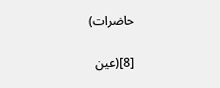حاضرات)

[8](عین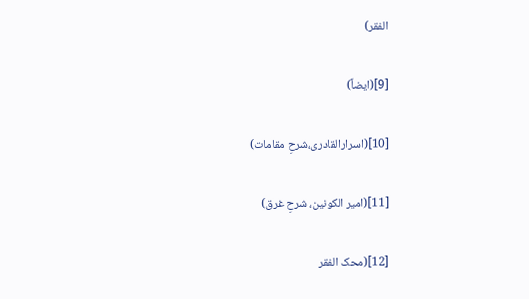الفقر)

[9](ایضاً)

[10](اسرارالقادری،شرحِ مقامات)

[11](امیر الکونین، شرحِ غرق)

[12](محک الفقر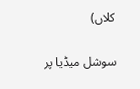کلاں)

سوشل میڈیا پر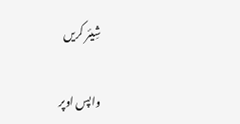شِیئر کریں

واپس اوپر